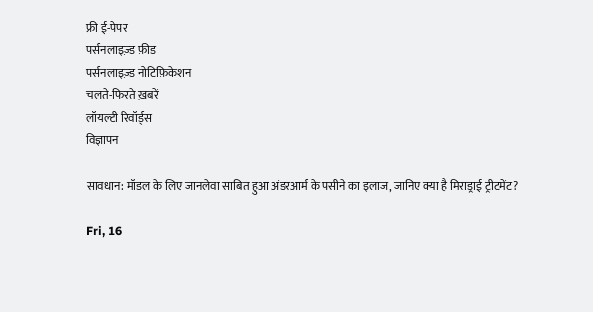फ्री ई-पेपर
पर्सनलाइज़्ड फ़ीड
पर्सनलाइज़्ड नोटिफ़िकेशन
चलते-फिरते ख़बरें
लॉयल्टी रिवॉर्ड्स
विज्ञापन

सावधान: मॉडल के लिए जानलेवा साबित हुआ अंडरआर्म के पसीने का इलाज, जानिए क्या है मिराड्राई ट्रीटमेंट?

Fri, 16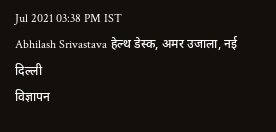Jul 2021 03:38 PM IST
Abhilash Srivastava हेल्थ डेस्क, अमर उजाला, नई दिल्ली
विज्ञापन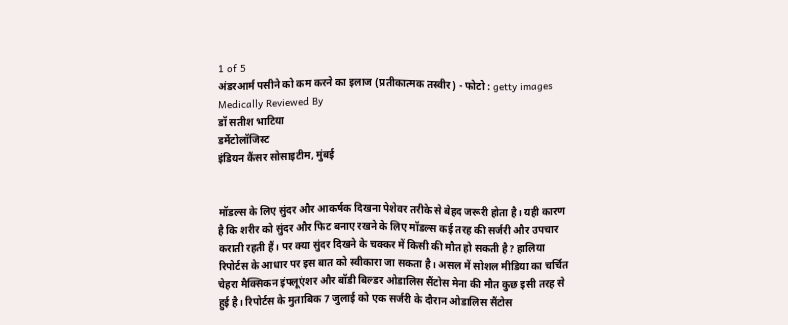1 of 5
अंडरआर्म पसीने को कम करने का इलाज (प्रतीकात्मक तस्वीर) - फोटो : getty images
Medically Reviewed By
डॉ सतीश भाटिया
डर्मेटोलॉजिस्ट
इंडियन कैंसर सोसाइटीम, मुंबई


मॉडल्स के लिए सुंदर और आकर्षक दिखना पेशेवर तरीके से बेहद जरूरी होता है। यही कारण है कि शरीर को सुंदर और फिट बनाए रखने के लिए मॉडल्स कई तरह की सर्जरी और उपचार कराती रहती हैं। पर क्या सुंदर दिखने के चक्कर में किसी की मौत हो सकती है? हालिया रिपोर्टस के आधार पर इस बात को स्वीकारा जा सकता है। असल में सोशल मीडिया का चर्चित चेहरा मैक्सिकन इंफ्लूएंशर और बॉडी बिल्डर ओडालिस सैंटोस मेना की मौत कुछ इसी तरह से हुई है। रिपोर्टस के मुताबिक 7 जुलाई को एक सर्जरी के दौरान ओडालिस सैंटोस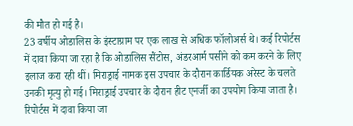की मौत हो गई है।
23 वर्षीय ओडालिस के इंस्टाग्राम पर एक लाख से अधिक फॉलोअर्स थे। कई रिपोर्टस में दावा किया जा रहा है कि ओडालिस सैंटोस, अंडरआर्म पसीने को कम करने के लिए इलाज करा रही थीं। मिराड्राई नामक इस उपचार के दौरान कार्डियक अरेस्ट के चलते उनकी मृत्यु हो गई। मिराड्राई उपचार के दौरान हीट एनर्जी का उपयोग किया जाता है। रिपोर्टस में दावा किया जा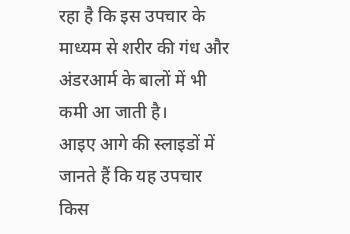रहा है कि इस उपचार के माध्यम से शरीर की गंध और अंडरआर्म के बालों में भी कमी आ जाती है।
आइए आगे की स्लाइडों में जानते हैं कि यह उपचार किस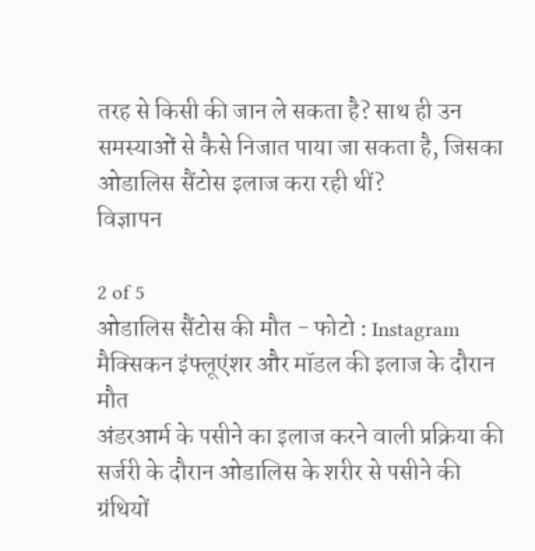तरह से किसी की जान ले सकता है? साथ ही उन समस्याओं से कैसे निजात पाया जा सकता है, जिसका ओडालिस सैंटोस इलाज करा रही थीं?
विज्ञापन

2 of 5
ओडालिस सैंटोस की मौत - फोटो : Instagram
मैक्सिकन इंफ्लूएंशर और मॉडल की इलाज के दौरान मौत
अंडरआर्म के पसीने का इलाज करने वाली प्रक्रिया की सर्जरी के दौरान ओडालिस के शरीर से पसीने की ग्रंथियों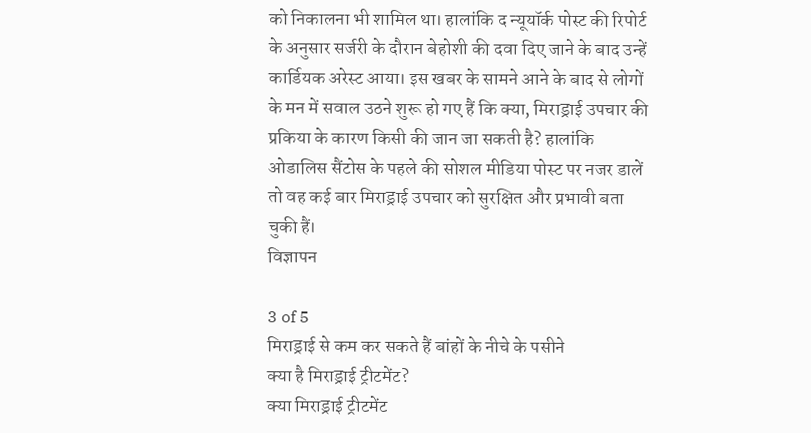को निकालना भी शामिल था। हालांकि द न्यूयॉर्क पोस्ट की रिपोर्ट के अनुसार सर्जरी के दौरान बेहोशी की दवा दिए जाने के बाद उन्हें कार्डियक अरेस्ट आया। इस खबर के सामने आने के बाद से लोगों के मन में सवाल उठने शुरू हो गए हैं कि क्या, मिराड्राई उपचार की प्रकिया के कारण किसी की जान जा सकती है? हालांकि ओडालिस सैंटोस के पहले की सोशल मीडिया पोस्ट पर नजर डालें तो वह कई बार मिराड्राई उपचार को सुरक्षित और प्रभावी बता चुकी हैं।
विज्ञापन

3 of 5
मिराड्राई से कम कर सकते हैं बांहों के नीचे के पसीने
क्या है मिराड्राई ट्रीटमेंट?
क्या मिराड्राई ट्रीटमेंट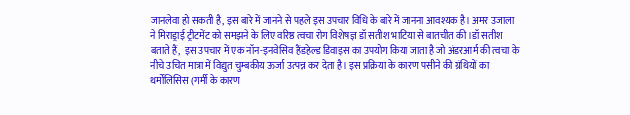जानलेवा हो सकती है, इस बारे में जानने से पहले इस उपचार विधि के बारे में जानना आवश्यक है। अमर उजाला ने मिराड्राई ट्रीटमेंट को समझने के लिए वरिष्ठ त्वचा रोग विशेषज्ञ डॉ सतीश भाटिया से बातचीत की।डॉ सतीश  बताते हैं,  इस उपचार में एक नॉन-इनवेसिव हैंडहेल्ड डिवाइस का उपयोग किया जाता है जो अंडरआर्म की त्वचा के नीचे उचित मात्रा में विद्युत चुम्बकीय ऊर्जा उत्पन्न कर देता है। इस प्रक्रिया के कारण पसीने की ग्रंथियों का थर्मोलिसिस (गर्मी के कारण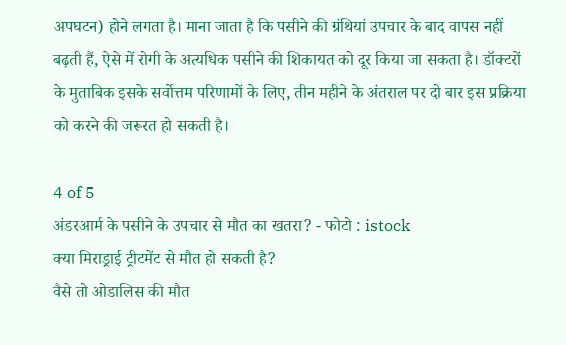अपघटन) होने लगता है। माना जाता है कि पसीने की ग्रंथियां उपचार के बाद वापस नहीं बढ़ती हैं, ऐसे में रोगी के अत्यधिक पसीने की शिकायत को दूर किया जा सकता है। डॉक्टरों के मुताबिक इसके सर्वोत्तम परिणामों के लिए, तीन महीने के अंतराल पर दो बार इस प्रक्रिया को करने की जरूरत हो सकती है।

4 of 5
अंडरआर्म के पसीने के उपचार से मौत का खतरा? - फोटो : istock
क्या मिराड्राई ट्रीटमेंट से मौत हो सकती है?
वैसे तो ओडालिस की मौत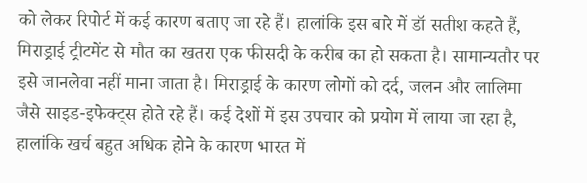को लेकर रिपोर्ट में कई कारण बताए जा रहे हैं। हालांकि इस बारे में डॉ सतीश कहते हैं, मिराड्राई ट्रीटमेंट से मौत का खतरा एक फीसदी के करीब का हो सकता है। सामान्यतौर पर इसे जानलेवा नहीं माना जाता है। मिराड्राई के कारण लोगों को दर्द, जलन और लालिमा जैसे साइड-इफेक्ट्स होते रहे हैं। कई देशों में इस उपचार को प्रयोग में लाया जा रहा है, हालांकि खर्च बहुत अधिक होने के कारण भारत में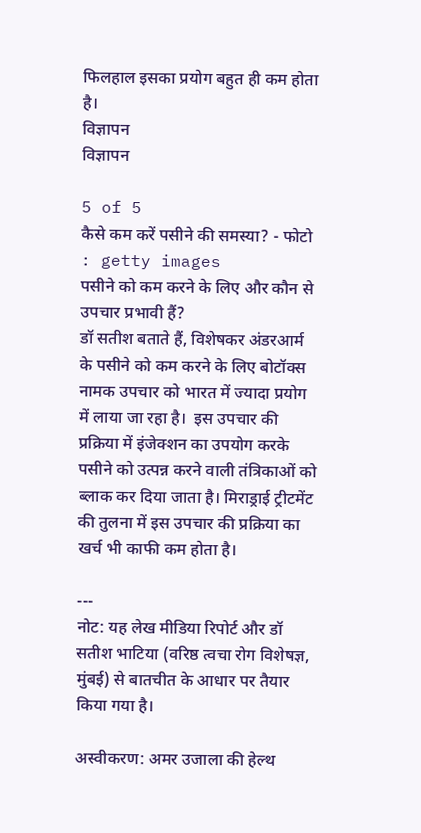फिलहाल इसका प्रयोग बहुत ही कम होता है।
विज्ञापन
विज्ञापन

5 of 5
कैसे कम करें पसीने की समस्या? - फोटो : getty images
पसीने को कम करने के लिए और कौन से उपचार प्रभावी हैं?
डॉ सतीश बताते हैं, विशेषकर अंडरआर्म के पसीने को कम करने के लिए बोटॉक्स नामक उपचार को भारत में ज्यादा प्रयोग में लाया जा रहा है।  इस उपचार की प्रक्रिया में इंजेक्शन का उपयोग करके पसीने को उत्पन्न करने वाली तंत्रिकाओं को ब्लाक कर दिया जाता है। मिराड्राई ट्रीटमेंट की तुलना में इस उपचार की प्रक्रिया का खर्च भी काफी कम होता है।

---
नोट: यह लेख मीडिया रिपोर्ट और डॉ सतीश भाटिया (वरिष्ठ त्वचा रोग विशेषज्ञ, मुंबई) से बातचीत के आधार पर तैयार किया गया है।

अस्वीकरण: अमर उजाला की हेल्थ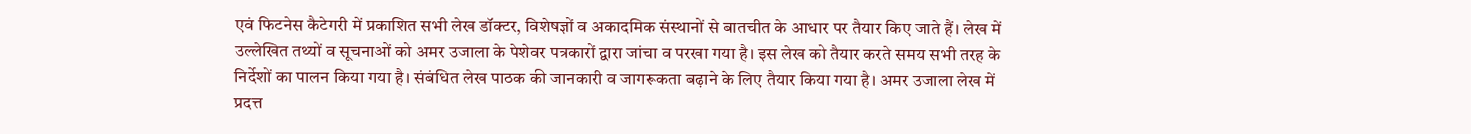एवं फिटनेस कैटेगरी में प्रकाशित सभी लेख डॉक्टर, विशेषज्ञों व अकादमिक संस्थानों से बातचीत के आधार पर तैयार किए जाते हैं। लेख में उल्लेखित तथ्यों व सूचनाओं को अमर उजाला के पेशेवर पत्रकारों द्वारा जांचा व परखा गया है। इस लेख को तैयार करते समय सभी तरह के निर्देशों का पालन किया गया है। संबंधित लेख पाठक की जानकारी व जागरूकता बढ़ाने के लिए तैयार किया गया है। अमर उजाला लेख में प्रदत्त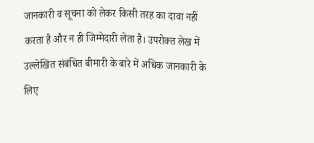जानकारी व सूचना को लेकर किसी तरह का दावा नहीं करता है और न ही जिम्मेदारी लेता है। उपरोक्त लेख में उल्लेखित संबंधित बीमारी के बारे में अधिक जानकारी के लिए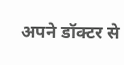अपने डॉक्टर से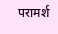परामर्श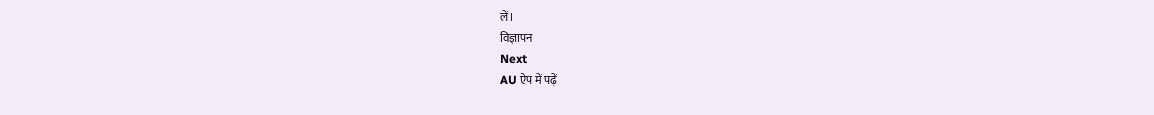लें।
विज्ञापन
Next
AU ऐप में पढ़ें